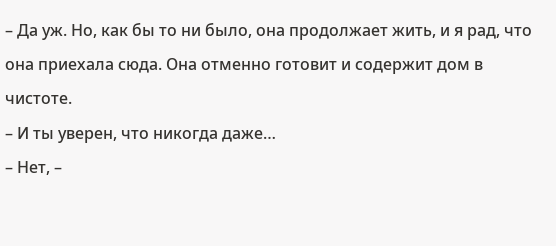– Да уж. Но, как бы то ни было, она продолжает жить, и я рад, что она приехала сюда. Она отменно готовит и содержит дом в чистоте.
– И ты уверен, что никогда даже…
– Нет, –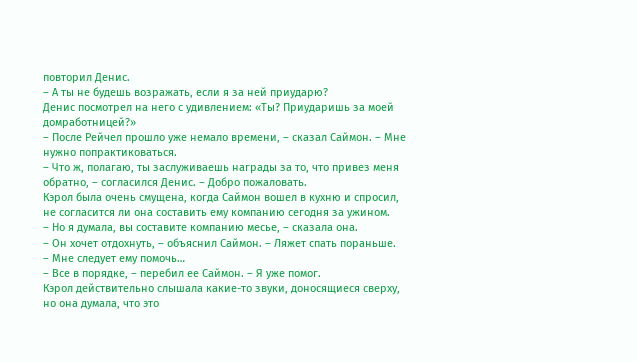повторил Денис.
– А ты не будешь возражать, если я за ней приударю?
Денис посмотрел на него с удивлением: «Ты? Приударишь за моей домработницей?»
– После Рейчел прошло уже немало времени, – сказал Саймон. – Мне нужно попрактиковаться.
– Что ж, полагаю, ты заслуживаешь награды за то, что привез меня обратно, – согласился Денис. – Добро пожаловать.
Кэрол была очень смущена, когда Саймон вошел в кухню и спросил, не согласится ли она составить ему компанию сегодня за ужином.
– Но я думала, вы составите компанию месье, – сказала она.
– Он хочет отдохнуть, – объяснил Саймон. – Ляжет спать пораньше.
– Мне следует ему помочь…
– Все в порядке, – перебил ее Саймон. – Я уже помог.
Кэрол действительно слышала какие-то звуки, доносящиеся сверху, но она думала, что это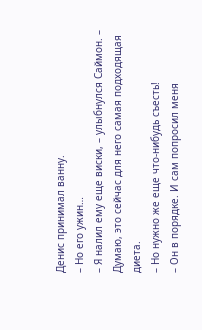Денис принимал ванну.
– Но его ужин…
– Я налил ему еще виски, – улыбнулся Саймон. – Думаю, это сейчас для него самая подходящая диета.
– Но нужно же еще что-нибудь съесть!
– Он в порядке. И сам попросил меня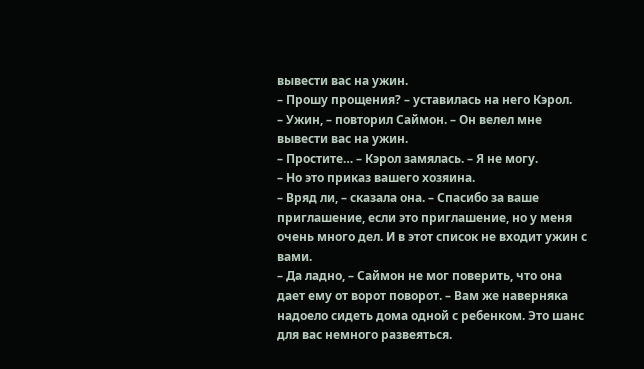вывести вас на ужин.
– Прошу прощения? – уставилась на него Кэрол.
– Ужин, – повторил Саймон. – Он велел мне вывести вас на ужин.
– Простите… – Кэрол замялась. – Я не могу.
– Но это приказ вашего хозяина.
– Вряд ли, – сказала она. – Спасибо за ваше приглашение, если это приглашение, но у меня очень много дел. И в этот список не входит ужин с вами.
– Да ладно, – Саймон не мог поверить, что она дает ему от ворот поворот. – Вам же наверняка надоело сидеть дома одной с ребенком. Это шанс для вас немного развеяться.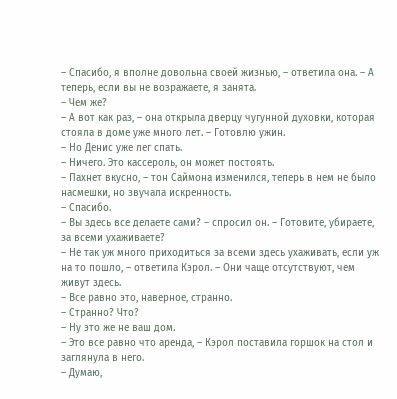– Спасибо, я вполне довольна своей жизнью, – ответила она. – А теперь, если вы не возражаете, я занята.
– Чем же?
– А вот как раз, – она открыла дверцу чугунной духовки, которая стояла в доме уже много лет. – Готовлю ужин.
– Но Денис уже лег спать.
– Ничего. Это кассероль, он может постоять.
– Пахнет вкусно, – тон Саймона изменился, теперь в нем не было насмешки, но звучала искренность.
– Спасибо.
– Вы здесь все делаете сами? – спросил он. – Готовите, убираете, за всеми ухаживаете?
– Не так уж много приходиться за всеми здесь ухаживать, если уж на то пошло, – ответила Кэрол. – Они чаще отсутствуют, чем живут здесь.
– Все равно это, наверное, странно.
– Странно? Что?
– Ну это же не ваш дом.
– Это все равно что аренда, – Кэрол поставила горшок на стол и заглянула в него.
– Думаю,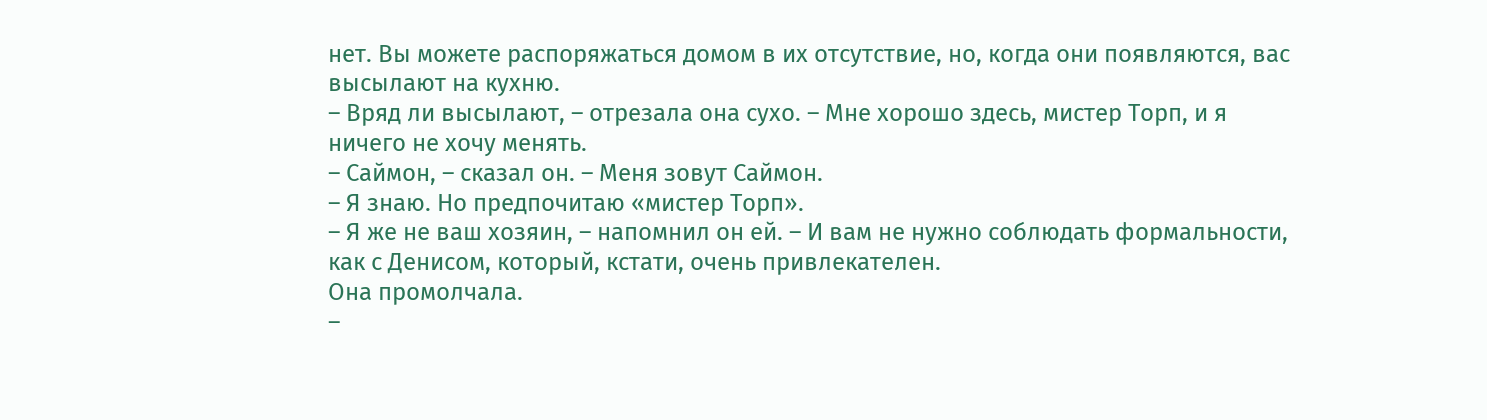нет. Вы можете распоряжаться домом в их отсутствие, но, когда они появляются, вас высылают на кухню.
– Вряд ли высылают, – отрезала она сухо. – Мне хорошо здесь, мистер Торп, и я ничего не хочу менять.
– Саймон, – сказал он. – Меня зовут Саймон.
– Я знаю. Но предпочитаю «мистер Торп».
– Я же не ваш хозяин, – напомнил он ей. – И вам не нужно соблюдать формальности, как с Денисом, который, кстати, очень привлекателен.
Она промолчала.
–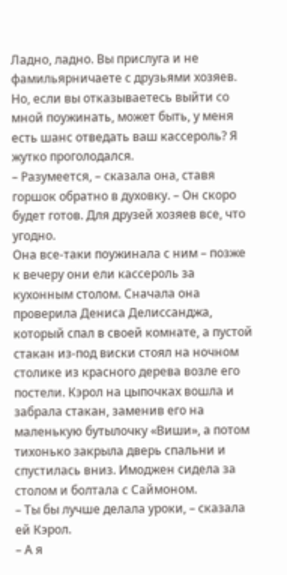Ладно, ладно. Вы прислуга и не фамильярничаете с друзьями хозяев. Но, если вы отказываетесь выйти со мной поужинать, может быть, у меня есть шанс отведать ваш кассероль? Я жутко проголодался.
– Разумеется, – сказала она, ставя горшок обратно в духовку. – Он скоро будет готов. Для друзей хозяев все, что угодно.
Она все-таки поужинала с ним – позже к вечеру они ели кассероль за кухонным столом. Сначала она проверила Дениса Делиссанджа, который спал в своей комнате, а пустой стакан из-под виски стоял на ночном столике из красного дерева возле его постели. Кэрол на цыпочках вошла и забрала стакан, заменив его на маленькую бутылочку «Виши», а потом тихонько закрыла дверь спальни и спустилась вниз. Имоджен сидела за столом и болтала с Саймоном.
– Ты бы лучше делала уроки, – сказала ей Кэрол.
– А я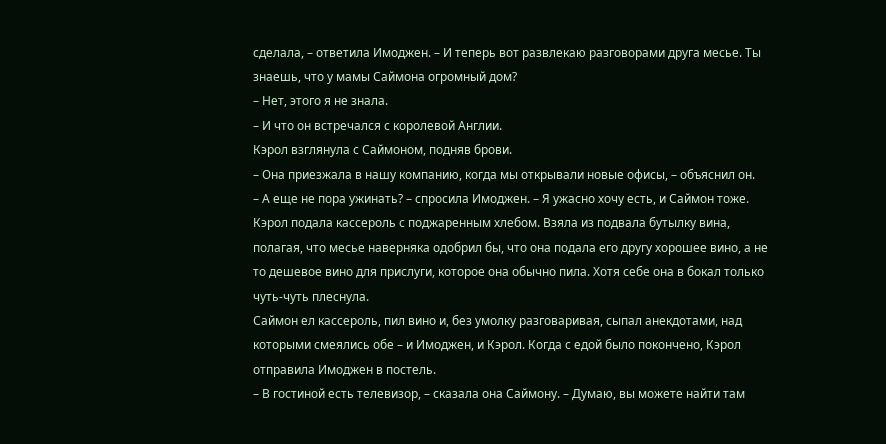сделала, – ответила Имоджен. – И теперь вот развлекаю разговорами друга месье. Ты знаешь, что у мамы Саймона огромный дом?
– Нет, этого я не знала.
– И что он встречался с королевой Англии.
Кэрол взглянула с Саймоном, подняв брови.
– Она приезжала в нашу компанию, когда мы открывали новые офисы, – объяснил он.
– А еще не пора ужинать? – спросила Имоджен. – Я ужасно хочу есть, и Саймон тоже.
Кэрол подала кассероль с поджаренным хлебом. Взяла из подвала бутылку вина, полагая, что месье наверняка одобрил бы, что она подала его другу хорошее вино, а не то дешевое вино для прислуги, которое она обычно пила. Хотя себе она в бокал только чуть-чуть плеснула.
Саймон ел кассероль, пил вино и, без умолку разговаривая, сыпал анекдотами, над которыми смеялись обе – и Имоджен, и Кэрол. Когда с едой было покончено, Кэрол отправила Имоджен в постель.
– В гостиной есть телевизор, – сказала она Саймону. – Думаю, вы можете найти там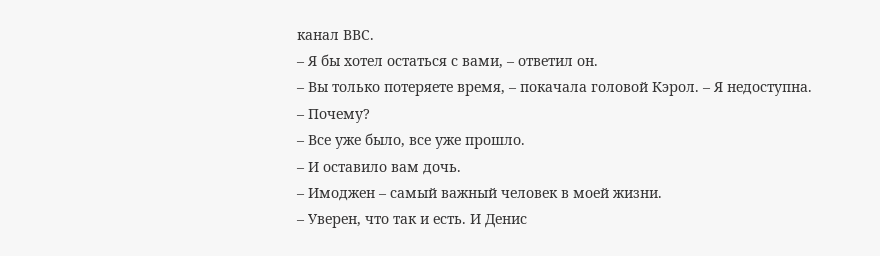канал ВВС.
– Я бы хотел остаться с вами, – ответил он.
– Вы только потеряете время, – покачала головой Кэрол. – Я недоступна.
– Почему?
– Все уже было, все уже прошло.
– И оставило вам дочь.
– Имоджен – самый важный человек в моей жизни.
– Уверен, что так и есть. И Денис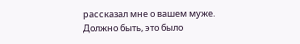рассказал мне о вашем муже. Должно быть, это было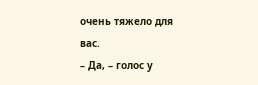очень тяжело для вас.
– Да, – голос у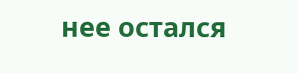нее остался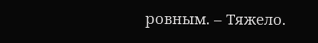ровным. – Тяжело.